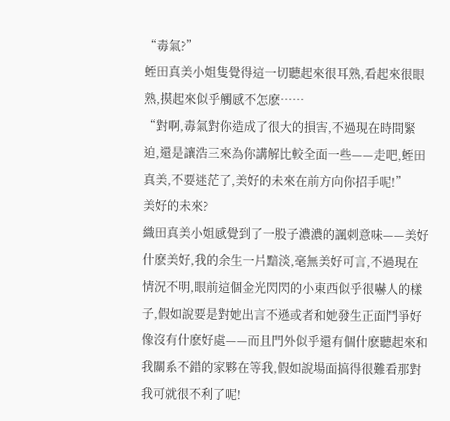“毒氣?”
蛭田真美小姐隻覺得這一切聽起來很耳熟,看起來很眼熟,摸起來似乎觸感不怎麽……
“對啊,毒氣對你造成了很大的損害,不過現在時間緊迫,還是讓浩三來為你講解比較全面一些——走吧,蛭田真美,不要迷茫了,美好的未來在前方向你招手呢!”
美好的未來?
織田真美小姐感覺到了一股子濃濃的諷刺意味——美好什麽美好,我的余生一片黯淡,毫無美好可言,不過現在情況不明,眼前這個金光閃閃的小東西似乎很嚇人的樣子,假如說要是對她出言不遜或者和她發生正面鬥爭好像沒有什麽好處——而且門外似乎還有個什麽聽起來和我關系不錯的家夥在等我,假如說場面搞得很難看那對我可就很不利了呢!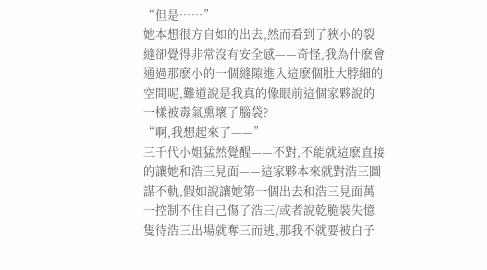“但是……”
她本想很方自如的出去,然而看到了狹小的裂縫卻覺得非常沒有安全感——奇怪,我為什麽會通過那麽小的一個縫隙進入這麽個肚大脖細的空間呢,難道說是我真的像眼前這個家夥說的一樣被毒氣熏壞了腦袋?
“啊,我想起來了——”
三千代小姐猛然覺醒——不對,不能就這麽直接的讓她和浩三見面——這家夥本來就對浩三圖謀不軌,假如說讓她第一個出去和浩三見面萬一控制不住自己傷了浩三/或者說乾脆裝失憶隻待浩三出場就奪三而逃,那我不就要被白子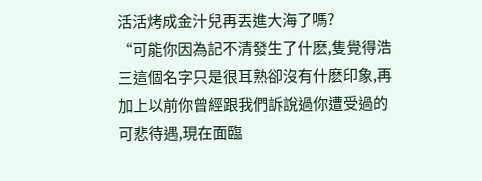活活烤成金汁兒再丟進大海了嗎?
“可能你因為記不清發生了什麽,隻覺得浩三這個名字只是很耳熟卻沒有什麽印象,再加上以前你曾經跟我們訴說過你遭受過的可悲待遇,現在面臨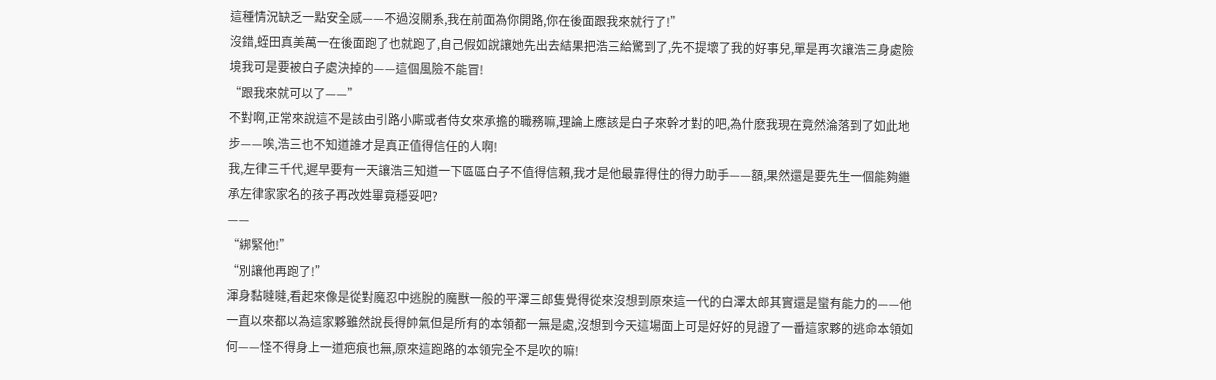這種情況缺乏一點安全感——不過沒關系,我在前面為你開路,你在後面跟我來就行了!”
沒錯,蛭田真美萬一在後面跑了也就跑了,自己假如說讓她先出去結果把浩三給驚到了,先不提壞了我的好事兒,單是再次讓浩三身處險境我可是要被白子處決掉的——這個風險不能冒!
“跟我來就可以了——”
不對啊,正常來說這不是該由引路小廝或者侍女來承擔的職務嘛,理論上應該是白子來幹才對的吧,為什麽我現在竟然淪落到了如此地步——唉,浩三也不知道誰才是真正值得信任的人啊!
我,左律三千代,遲早要有一天讓浩三知道一下區區白子不值得信賴,我才是他最靠得住的得力助手——額,果然還是要先生一個能夠繼承左律家家名的孩子再改姓畢竟穩妥吧?
——
“綁緊他!”
“別讓他再跑了!”
渾身黏噠噠,看起來像是從對魔忍中逃脫的魔獸一般的平澤三郎隻覺得從來沒想到原來這一代的白澤太郎其實還是蠻有能力的——他一直以來都以為這家夥雖然說長得帥氣但是所有的本領都一無是處,沒想到今天這場面上可是好好的見證了一番這家夥的逃命本領如何——怪不得身上一道疤痕也無,原來這跑路的本領完全不是吹的嘛!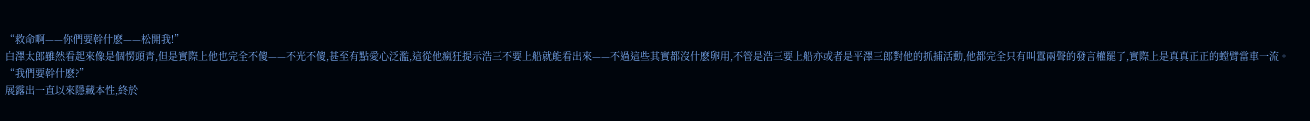“救命啊——你們要幹什麽——松開我!”
白澤太郎雖然看起來像是個愣頭青,但是實際上他也完全不傻——不光不傻,甚至有點愛心泛濫,這從他瘋狂提示浩三不要上船就能看出來——不過這些其實都沒什麽卵用,不管是浩三要上船亦或者是平澤三郎對他的抓捕活動,他都完全只有叫囂兩聲的發言權罷了,實際上是真真正正的螳臂當車一流。
“我們要幹什麽?”
展露出一直以來隱藏本性,終於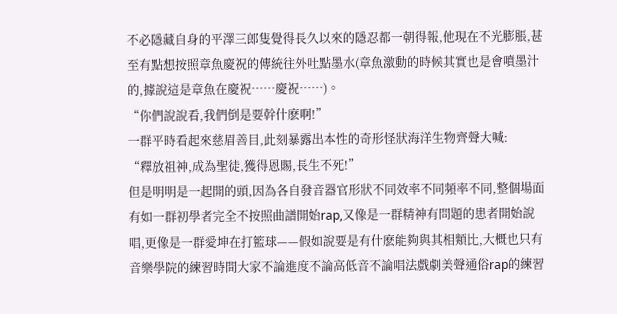不必隱藏自身的平澤三郎隻覺得長久以來的隱忍都一朝得報,他現在不光膨脹,甚至有點想按照章魚慶祝的傳統往外吐點墨水(章魚激動的時候其實也是會噴墨汁的,據說這是章魚在慶祝……慶祝……)。
“你們說說看,我們倒是要幹什麽啊!”
一群平時看起來慈眉善目,此刻暴露出本性的奇形怪狀海洋生物齊聲大喊:
“釋放祖神,成為聖徒,獲得恩賜,長生不死!”
但是明明是一起開的頭,因為各自發音器官形狀不同效率不同頻率不同,整個場面有如一群初學者完全不按照曲譜開始rap,又像是一群精神有問題的患者開始說唱,更像是一群愛坤在打籃球——假如說要是有什麽能夠與其相類比,大概也只有音樂學院的練習時間大家不論進度不論高低音不論唱法戲劇美聲通俗rap的練習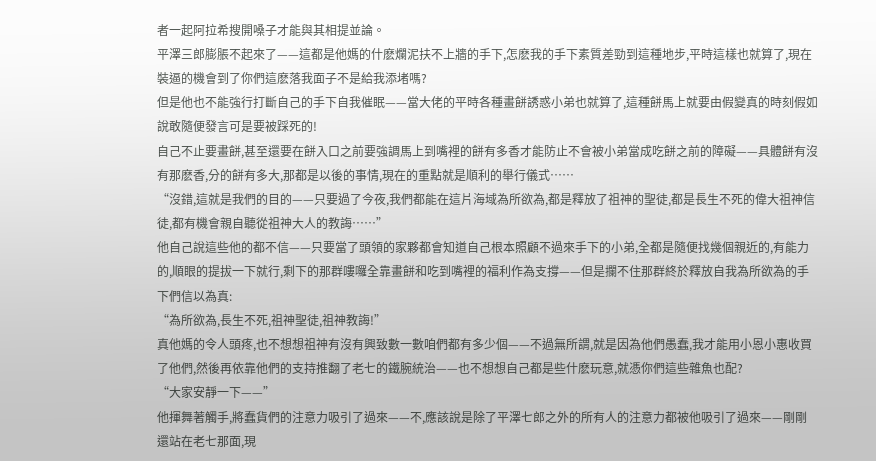者一起阿拉希搜開嗓子才能與其相提並論。
平澤三郎膨脹不起來了——這都是他媽的什麽爛泥扶不上牆的手下,怎麽我的手下素質差勁到這種地步,平時這樣也就算了,現在裝逼的機會到了你們這麽落我面子不是給我添堵嗎?
但是他也不能強行打斷自己的手下自我催眠——當大佬的平時各種畫餅誘惑小弟也就算了,這種餅馬上就要由假變真的時刻假如說敢隨便發言可是要被踩死的!
自己不止要畫餅,甚至還要在餅入口之前要強調馬上到嘴裡的餅有多香才能防止不會被小弟當成吃餅之前的障礙——具體餅有沒有那麽香,分的餅有多大,那都是以後的事情,現在的重點就是順利的舉行儀式……
“沒錯,這就是我們的目的——只要過了今夜,我們都能在這片海域為所欲為,都是釋放了祖神的聖徒,都是長生不死的偉大祖神信徒,都有機會親自聽從祖神大人的教誨……”
他自己說這些他的都不信——只要當了頭領的家夥都會知道自己根本照顧不過來手下的小弟,全都是隨便找幾個親近的,有能力的,順眼的提拔一下就行,剩下的那群嘍囉全靠畫餅和吃到嘴裡的福利作為支撐——但是攔不住那群終於釋放自我為所欲為的手下們信以為真:
“為所欲為,長生不死,祖神聖徒,祖神教誨!”
真他媽的令人頭疼,也不想想祖神有沒有興致數一數咱們都有多少個——不過無所謂,就是因為他們愚蠢,我才能用小恩小惠收買了他們,然後再依靠他們的支持推翻了老七的鐵腕統治——也不想想自己都是些什麽玩意,就憑你們這些雜魚也配?
“大家安靜一下——”
他揮舞著觸手,將蠢貨們的注意力吸引了過來——不,應該說是除了平澤七郎之外的所有人的注意力都被他吸引了過來——剛剛還站在老七那面,現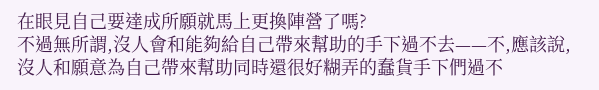在眼見自己要達成所願就馬上更換陣營了嗎?
不過無所謂,沒人會和能夠給自己帶來幫助的手下過不去——不,應該說,沒人和願意為自己帶來幫助同時還很好糊弄的蠢貨手下們過不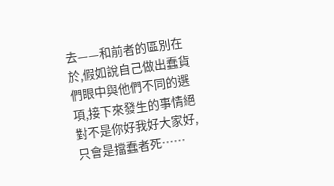去——和前者的區別在於,假如說自己做出蠢貨們眼中與他們不同的選項,接下來發生的事情絕對不是你好我好大家好,只會是擋蠢者死……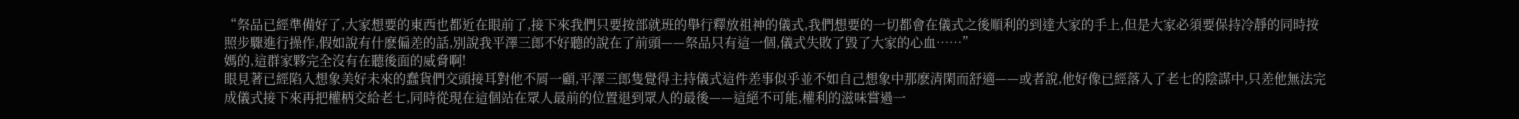“祭品已經準備好了,大家想要的東西也都近在眼前了,接下來我們只要按部就班的舉行釋放祖神的儀式,我們想要的一切都會在儀式之後順利的到達大家的手上,但是大家必須要保持冷靜的同時按照步驟進行操作,假如說有什麽偏差的話,別說我平澤三郎不好聽的說在了前頭——祭品只有這一個,儀式失敗了毀了大家的心血……”
媽的,這群家夥完全沒有在聽後面的威脅啊!
眼見著已經陷入想象美好未來的蠢貨們交頭接耳對他不屑一顧,平澤三郎隻覺得主持儀式這件差事似乎並不如自己想象中那麽清閑而舒適——或者說,他好像已經落入了老七的陰謀中,只差他無法完成儀式接下來再把權柄交給老七,同時從現在這個站在眾人最前的位置退到眾人的最後——這絕不可能,權利的滋味嘗過一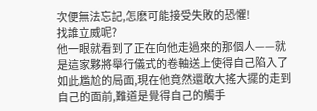次便無法忘記,怎麽可能接受失敗的恐懼!
找誰立威呢?
他一眼就看到了正在向他走過來的那個人——就是這家夥將舉行儀式的卷軸送上使得自己陷入了如此尷尬的局面,現在他竟然還敢大搖大擺的走到自己的面前,難道是覺得自己的觸手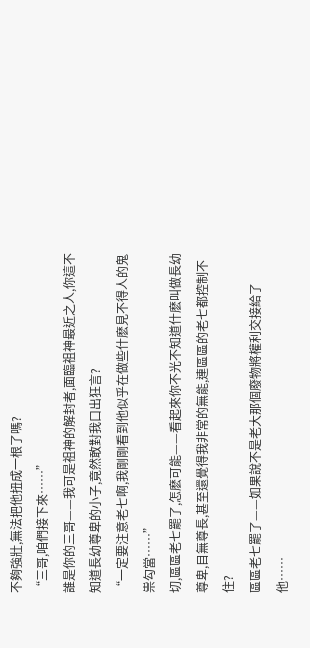不夠強壯,無法把他扭成一根了嗎?
“三哥,咱們接下來……”
誰是你的三哥——我可是祖神的解封者,面臨祖神最近之人,你這不知道長幼尊卑的小子,竟然敢對我口出狂言?
“一定要注意老七啊,我剛剛看到他似乎在做些什麽見不得人的鬼祟勾當……”
切,區區老七罷了,怎麽可能——看起來你不光不知道什麽叫做長幼尊卑,目無尊長,甚至還覺得我非常的無能,連區區的老七都控制不住?
區區老七罷了——如果說不是老大那個廢物將權利交接給了他……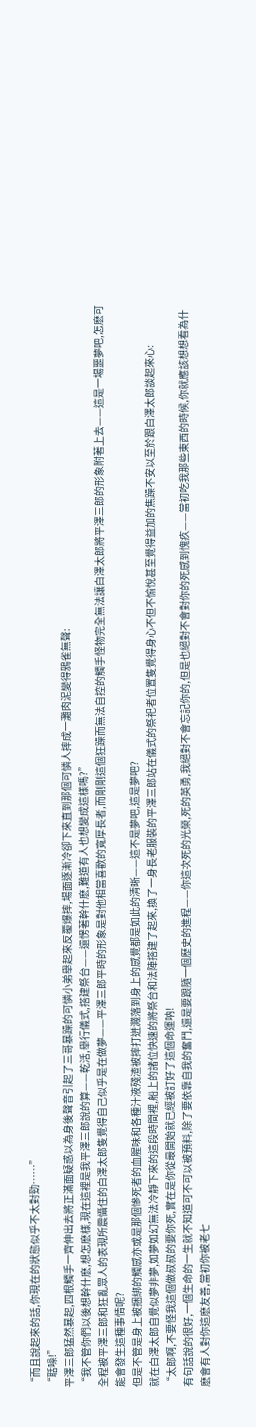“而且說起來的話,你現在的狀態似乎不太對勁……”
“聒噪!”
平澤三郎猛然暴起,四根觸手一齊伸出去將正滿面疑惑以為身後聲音引起了三哥暴躁的可憐小弟舉起來反覆爆摔,場面逐漸冷卻下來直到那個可憐人摔成一灘肉泥變得鴉雀無聲:
“我不管你們以後想幹什麽,想怎麽樣,現在這裡是我平澤三郎說的算——乾活,舉行儀式,搭建祭台——還愣著幹什麽,難道有人也想變成這樣嗎?”
全程被平澤三郎和狂亂眾人的表現所震懾住的白澤太郎隻覺得自己似乎是在做夢——平澤三郎平時的形象是對他相當喜歡的寬厚長者,而剛剛這個狂躁而無法自控的觸手怪物完全無法讓白澤太郎將平澤三郎的形象附著上去——這是一場噩夢吧,怎麽可能會發生這種事情呢?
但是不管是身上被捆綁的觸感亦或是那個慘死者的血腥味和各種汁液殘渣被摔打迸濺落到身上的感覺都是如此的清晰——這不是夢吧,這是夢吧?
就在白澤太郎自覺似夢非夢,如夢如幻無法冷靜下來的這段時間裡,船上的諸位快速的將祭台和法陣搭建了起來,換了一身長老服裝的平澤三郎站在儀式的祭祀者位置隻覺得身心不但不愉悅甚至覺得益加的焦躁不安以至於跟白澤太郎談起來心:
“太郎啊,不要怪我這個做叔叔的要你死,實在是你從最開始就已經被訂好了這個命運呐!
有句話說的很好,一個生命的一生就不知道可不可以被預料,除了要依靠自我的奮鬥,還是要跟隨一個歷史的進程——你這次死的光榮,死的英勇,我絕對不會忘記你的,但是也絕對不會對你的死感到愧疚——當初吃我那些東西的時候,你就應該想想看為什麽會有人對你這麽友善,當初你被老七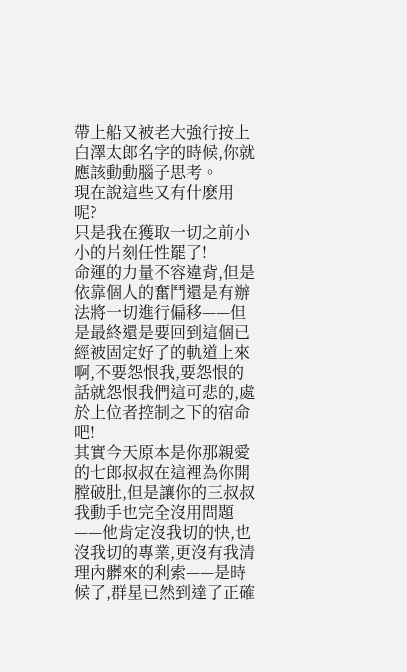帶上船又被老大強行按上白澤太郎名字的時候,你就應該動動腦子思考。
現在說這些又有什麽用呢?
只是我在獲取一切之前小小的片刻任性罷了!
命運的力量不容違背,但是依靠個人的奮鬥還是有辦法將一切進行偏移——但是最終還是要回到這個已經被固定好了的軌道上來啊,不要怨恨我,要怨恨的話就怨恨我們這可悲的,處於上位者控制之下的宿命吧!
其實今天原本是你那親愛的七郎叔叔在這裡為你開膛破肚,但是讓你的三叔叔我動手也完全沒用問題——他肯定沒我切的快,也沒我切的專業,更沒有我清理內髒來的利索——是時候了,群星已然到達了正確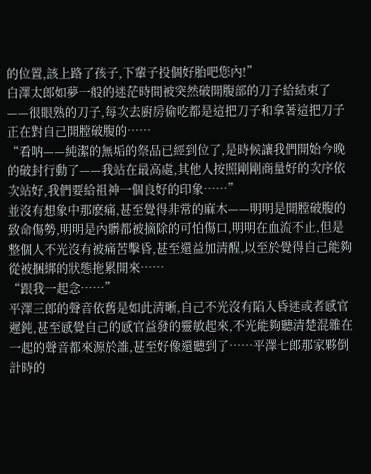的位置,該上路了孩子,下輩子投個好胎吧您內!”
白澤太郎如夢一般的迷茫時間被突然破開腹部的刀子給結束了——很眼熟的刀子,每次去廚房偷吃都是這把刀子和拿著這把刀子正在對自己開膛破腹的……
“看呐——純潔的無垢的祭品已經到位了,是時候讓我們開始今晚的破封行動了——我站在最高處,其他人按照剛剛商量好的次序依次站好,我們要給祖神一個良好的印象……”
並沒有想象中那麽痛,甚至覺得非常的麻木——明明是開膛破腹的致命傷勢,明明是內髒都被摘除的可怕傷口,明明在血流不止,但是整個人不光沒有被痛苦擊昏,甚至還益加清醒,以至於覺得自己能夠從被捆綁的狀態拖累開來……
“跟我一起念……”
平澤三郎的聲音依舊是如此清晰,自己不光沒有陷入昏迷或者感官遲鈍,甚至感覺自己的感官益發的靈敏起來,不光能夠聽清楚混雜在一起的聲音都來源於誰,甚至好像還聽到了……平澤七郎那家夥倒計時的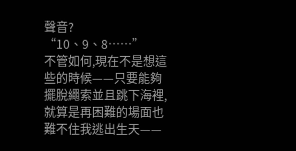聲音?
“10、9、8……”
不管如何,現在不是想這些的時候——只要能夠擺脫繩索並且跳下海裡,就算是再困難的場面也難不住我逃出生天——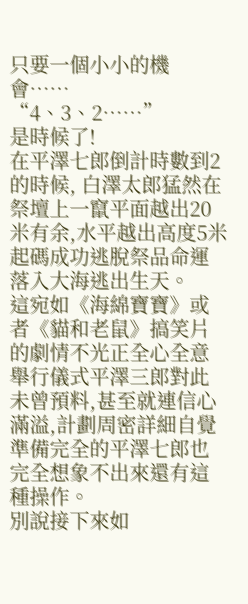只要一個小小的機會……
“4、3、2……”
是時候了!
在平澤七郎倒計時數到2的時候, 白澤太郎猛然在祭壇上一竄平面越出20米有余,水平越出高度5米起碼成功逃脫祭品命運落入大海逃出生天。
這宛如《海綿寶寶》或者《貓和老鼠》搞笑片的劇情不光正全心全意舉行儀式平澤三郎對此未曾預料,甚至就連信心滿溢,計劃周密詳細自覺準備完全的平澤七郎也完全想象不出來還有這種操作。
別說接下來如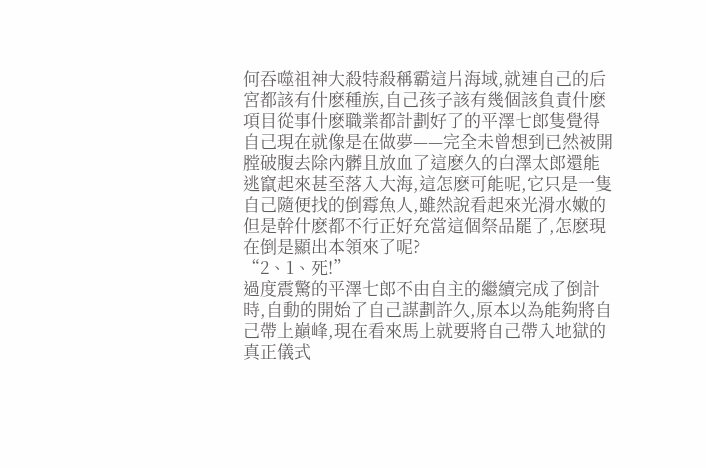何吞噬祖神大殺特殺稱霸這片海域,就連自己的后宮都該有什麽種族,自己孩子該有幾個該負責什麽項目從事什麽職業都計劃好了的平澤七郎隻覺得自己現在就像是在做夢——完全未曾想到已然被開膛破腹去除內髒且放血了這麽久的白澤太郎還能逃竄起來甚至落入大海,這怎麽可能呢,它只是一隻自己隨便找的倒霉魚人,雖然說看起來光滑水嫩的但是幹什麽都不行正好充當這個祭品罷了,怎麽現在倒是顯出本領來了呢?
“2、1、死!”
過度震驚的平澤七郎不由自主的繼續完成了倒計時,自動的開始了自己謀劃許久,原本以為能夠將自己帶上巔峰,現在看來馬上就要將自己帶入地獄的真正儀式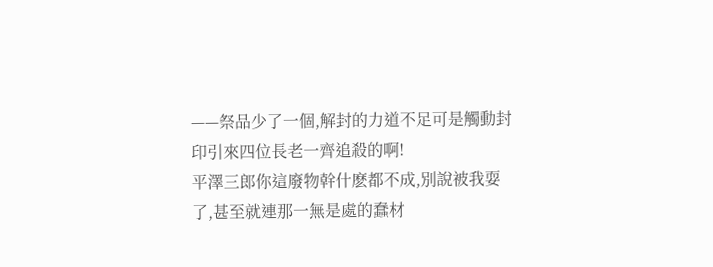——祭品少了一個,解封的力道不足可是觸動封印引來四位長老一齊追殺的啊!
平澤三郎你這廢物幹什麽都不成,別說被我耍了,甚至就連那一無是處的蠢材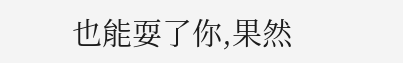也能耍了你,果然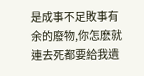是成事不足敗事有余的廢物,你怎麽就連去死都要給我遺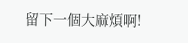留下一個大麻煩啊!